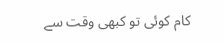کام کوئی تو کبھی وقت سے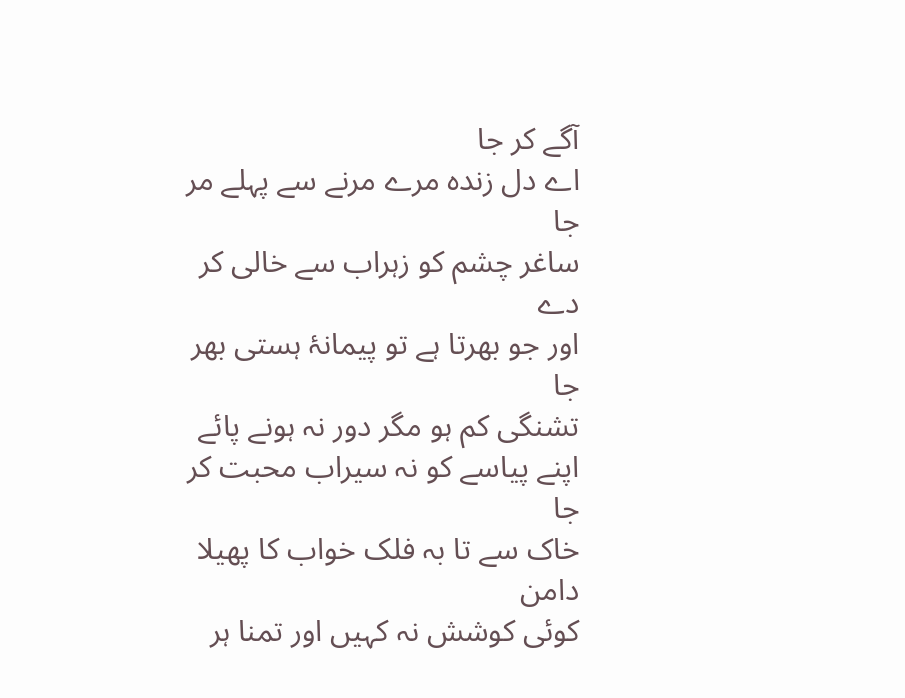آگے کر جا
اے دل زندہ مرے مرنے سے پہلے مر جا
ساغر چشم کو زہراب سے خالی کر دے
اور جو بھرتا ہے تو پیمانۂ ہستی بھر جا
تشنگی کم ہو مگر دور نہ ہونے پائے
اپنے پیاسے کو نہ سیراب محبت کر جا
خاک سے تا بہ فلک خواب کا پھیلا دامن
کوئی کوشش نہ کہیں اور تمنا ہر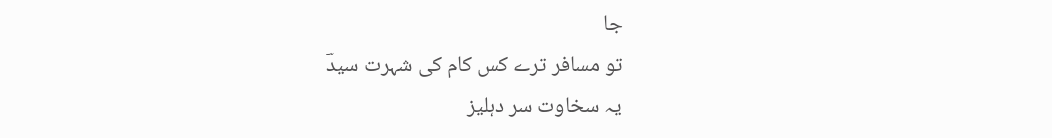جا
تو مسافر ترے کس کام کی شہرت سیدؔ
یہ سخاوت سر دہلیز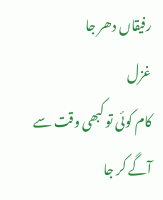رفیقاں دھر جا
غزل
کام کوئی تو کبھی وقت سے آگے کر جا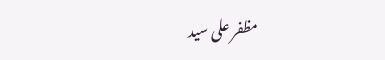مظفر علی سید